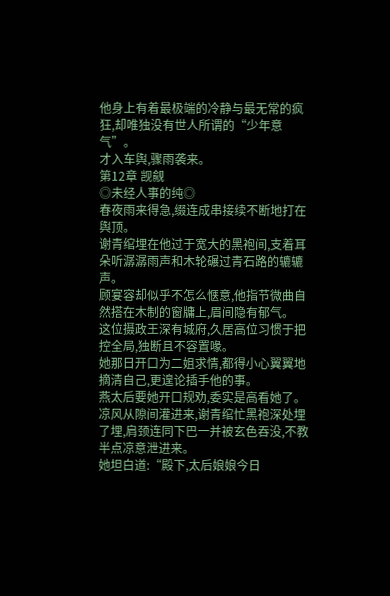他身上有着最极端的冷静与最无常的疯狂,却唯独没有世人所谓的“少年意气”。
才入车舆,骤雨袭来。
第12章 觊觎
◎未经人事的纯◎
春夜雨来得急,缀连成串接续不断地打在舆顶。
谢青绾埋在他过于宽大的黑袍间,支着耳朵听潺潺雨声和木轮碾过青石路的辘辘声。
顾宴容却似乎不怎么惬意,他指节微曲自然搭在木制的窗牗上,眉间隐有郁气。
这位摄政王深有城府,久居高位习惯于把控全局,独断且不容置喙。
她那日开口为二姐求情,都得小心翼翼地摘清自己,更遑论插手他的事。
燕太后要她开口规劝,委实是高看她了。
凉风从隙间灌进来,谢青绾忙黑袍深处埋了埋,肩颈连同下巴一并被玄色吞没,不教半点凉意泄进来。
她坦白道:“殿下,太后娘娘今日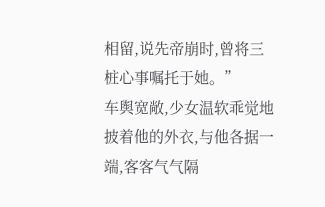相留,说先帝崩时,曾将三桩心事嘱托于她。”
车舆宽敞,少女温软乖觉地披着他的外衣,与他各据一端,客客气气隔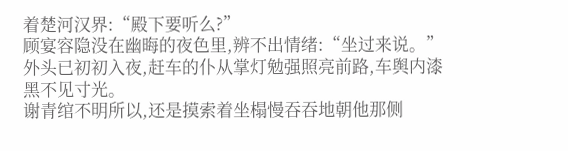着楚河汉界:“殿下要听么?”
顾宴容隐没在幽晦的夜色里,辨不出情绪:“坐过来说。”
外头已初初入夜,赶车的仆从掌灯勉强照亮前路,车舆内漆黑不见寸光。
谢青绾不明所以,还是摸索着坐榻慢吞吞地朝他那侧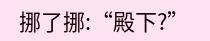挪了挪:“殿下?”